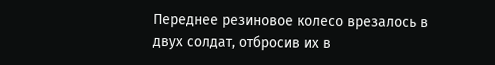Переднее резиновое колесо врезалось в двух солдат, отбросив их в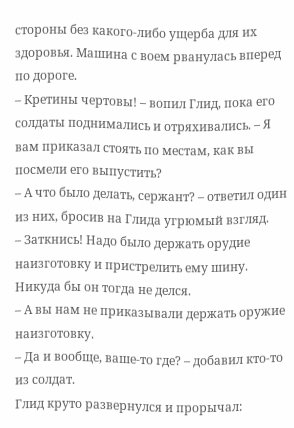стороны без какого-либо ущерба для их здоровья. Машина с воем рванулась вперед по дороге.
– Кретины чертовы! – вопил Глид, пока его солдаты поднимались и отряхивались. – Я вам приказал стоять по местам, как вы посмели его выпустить?
– А что было делать, сержант? – ответил один из них, бросив на Глида угрюмый взгляд.
– Заткнись! Надо было держать орудие наизготовку и пристрелить ему шину. Никуда бы он тогда не делся.
– А вы нам не приказывали держать оружие наизготовку.
– Да и вообще, ваше-то где? – добавил кто-то из солдат.
Глид круто развернулся и прорычал: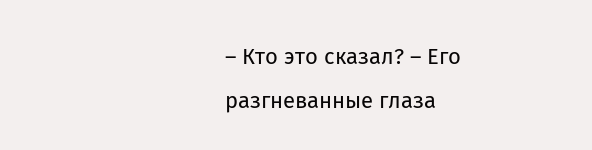– Кто это сказал? – Его разгневанные глаза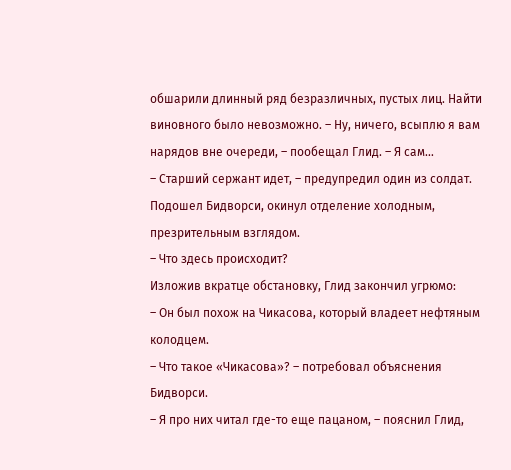обшарили длинный ряд безразличных, пустых лиц. Найти виновного было невозможно. – Ну, ничего, всыплю я вам нарядов вне очереди, – пообещал Глид. – Я сам…
– Старший сержант идет, – предупредил один из солдат.
Подошел Бидворси, окинул отделение холодным, презрительным взглядом.
– Что здесь происходит?
Изложив вкратце обстановку, Глид закончил угрюмо:
– Он был похож на Чикасова, который владеет нефтяным колодцем.
– Что такое «Чикасова»? – потребовал объяснения Бидворси.
– Я про них читал где-то еще пацаном, – пояснил Глид,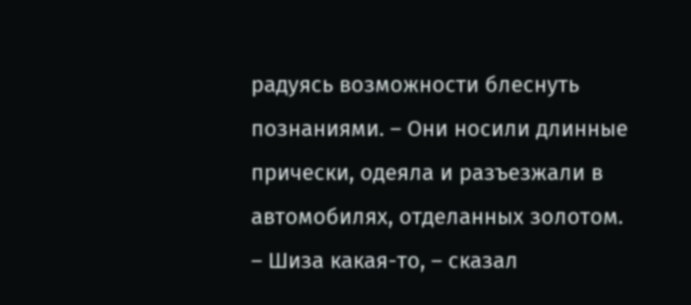радуясь возможности блеснуть познаниями. – Они носили длинные прически, одеяла и разъезжали в автомобилях, отделанных золотом.
– Шиза какая-то, – сказал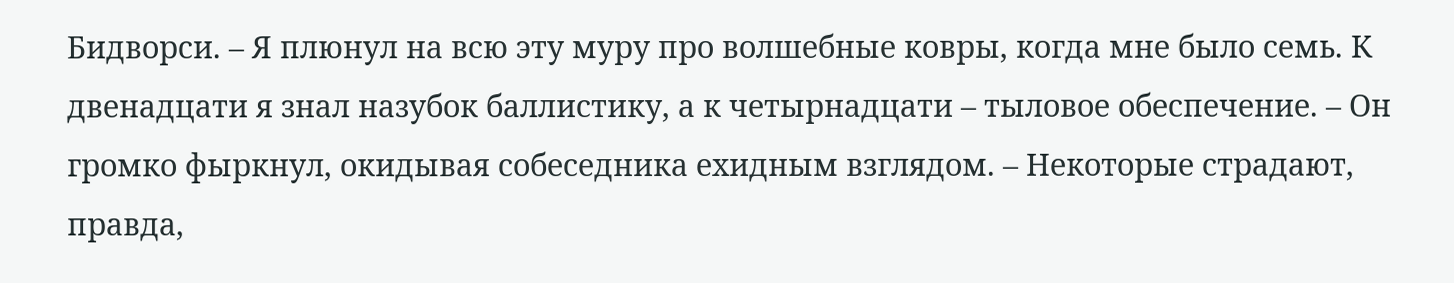Бидворси. – Я плюнул на всю эту муру про волшебные ковры, когда мне было семь. К двенадцати я знал назубок баллистику, а к четырнадцати – тыловое обеспечение. – Он громко фыркнул, окидывая собеседника ехидным взглядом. – Некоторые страдают, правда,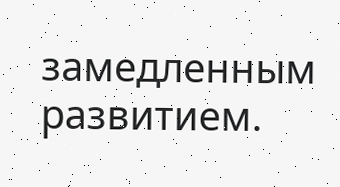замедленным развитием.